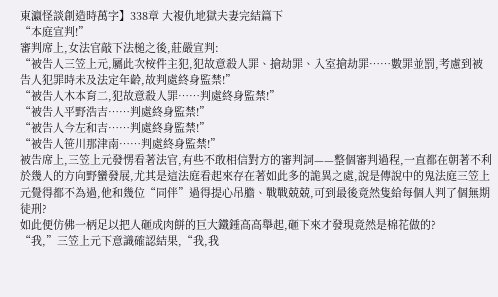東瀛怪談創造時萬字】338章 大複仇地獄夫妻完結篇下
“本庭宣判!”
審判席上,女法官敲下法槌之後,莊嚴宣判:
“被告人三笠上元,屬此次桉件主犯,犯故意殺人罪、搶劫罪、入室搶劫罪……數罪並罰,考慮到被告人犯罪時未及法定年齡,故判處終身監禁!”
“被告人木本育二,犯故意殺人罪……判處終身監禁!”
“被告人平野浩吉……判處終身監禁!”
“被告人今左和吉……判處終身監禁!”
“被告人笹川那津南……判處終身監禁!”
被告席上,三笠上元發愣看著法官,有些不敢相信對方的審判詞——整個審判過程,一直都在朝著不利於幾人的方向野蠻發展,尤其是這法庭看起來存在著如此多的詭異之處,說是傳說中的鬼法庭三笠上元覺得都不為過,他和幾位“同伴”過得提心吊膽、戰戰兢兢,可到最後竟然隻給每個人判了個無期徒刑?
如此便仿佛一柄足以把人砸成肉餅的巨大鐵錘高高舉起,砸下來才發現竟然是棉花做的?
“我,”三笠上元下意識確認結果,“我,我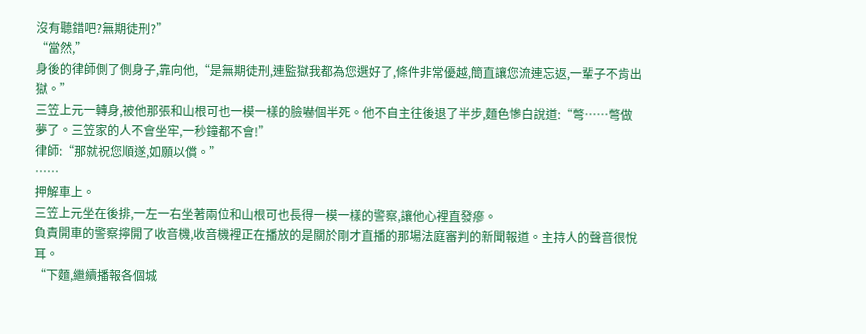沒有聽錯吧?無期徒刑?”
“當然,”
身後的律師側了側身子,靠向他,“是無期徒刑,連監獄我都為您選好了,條件非常優越,簡直讓您流連忘返,一輩子不肯出獄。”
三笠上元一轉身,被他那張和山根可也一模一樣的臉嚇個半死。他不自主往後退了半步,麵色慘白說道:“彆……彆做夢了。三笠家的人不會坐牢,一秒鐘都不會!”
律師:“那就祝您順遂,如願以償。”
……
押解車上。
三笠上元坐在後排,一左一右坐著兩位和山根可也長得一模一樣的警察,讓他心裡直發瘮。
負責開車的警察擰開了收音機,收音機裡正在播放的是關於剛才直播的那場法庭審判的新聞報道。主持人的聲音很悅耳。
“下麵,繼續播報各個城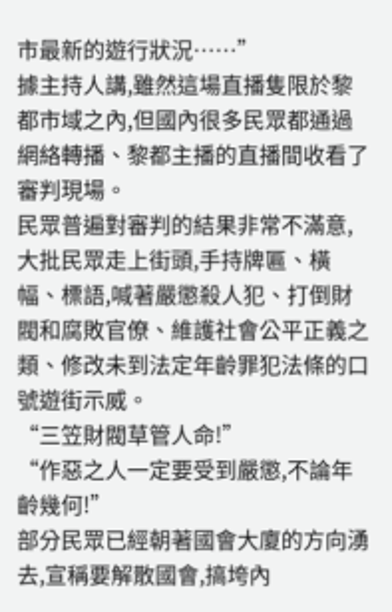市最新的遊行狀況……”
據主持人講,雖然這場直播隻限於黎都市域之內,但國內很多民眾都通過網絡轉播、黎都主播的直播間收看了審判現場。
民眾普遍對審判的結果非常不滿意,大批民眾走上街頭,手持牌匾、橫幅、標語,喊著嚴懲殺人犯、打倒財閥和腐敗官僚、維護社會公平正義之類、修改未到法定年齡罪犯法條的口號遊街示威。
“三笠財閥草管人命!”
“作惡之人一定要受到嚴懲,不論年齡幾何!”
部分民眾已經朝著國會大廈的方向湧去,宣稱要解散國會,搞垮內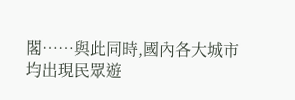閣……與此同時,國內各大城市均出現民眾遊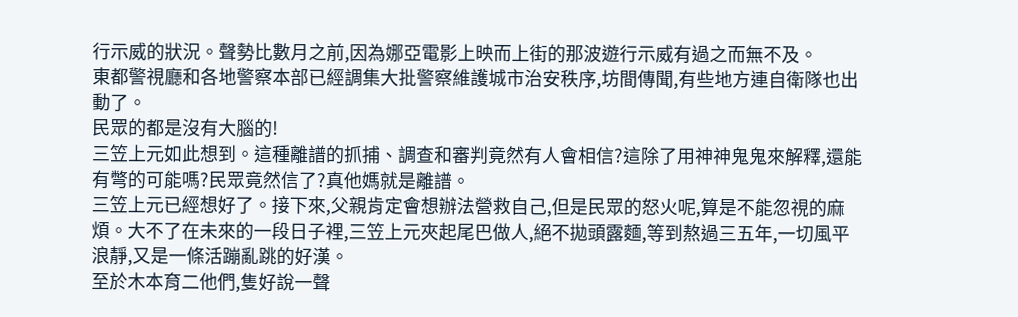行示威的狀況。聲勢比數月之前,因為娜亞電影上映而上街的那波遊行示威有過之而無不及。
東都警視廳和各地警察本部已經調集大批警察維護城市治安秩序,坊間傳聞,有些地方連自衛隊也出動了。
民眾的都是沒有大腦的!
三笠上元如此想到。這種離譜的抓捕、調查和審判竟然有人會相信?這除了用神神鬼鬼來解釋,還能有彆的可能嗎?民眾竟然信了?真他媽就是離譜。
三笠上元已經想好了。接下來,父親肯定會想辦法營救自己,但是民眾的怒火呢,算是不能忽視的麻煩。大不了在未來的一段日子裡,三笠上元夾起尾巴做人,絕不拋頭露麵,等到熬過三五年,一切風平浪靜,又是一條活蹦亂跳的好漢。
至於木本育二他們,隻好說一聲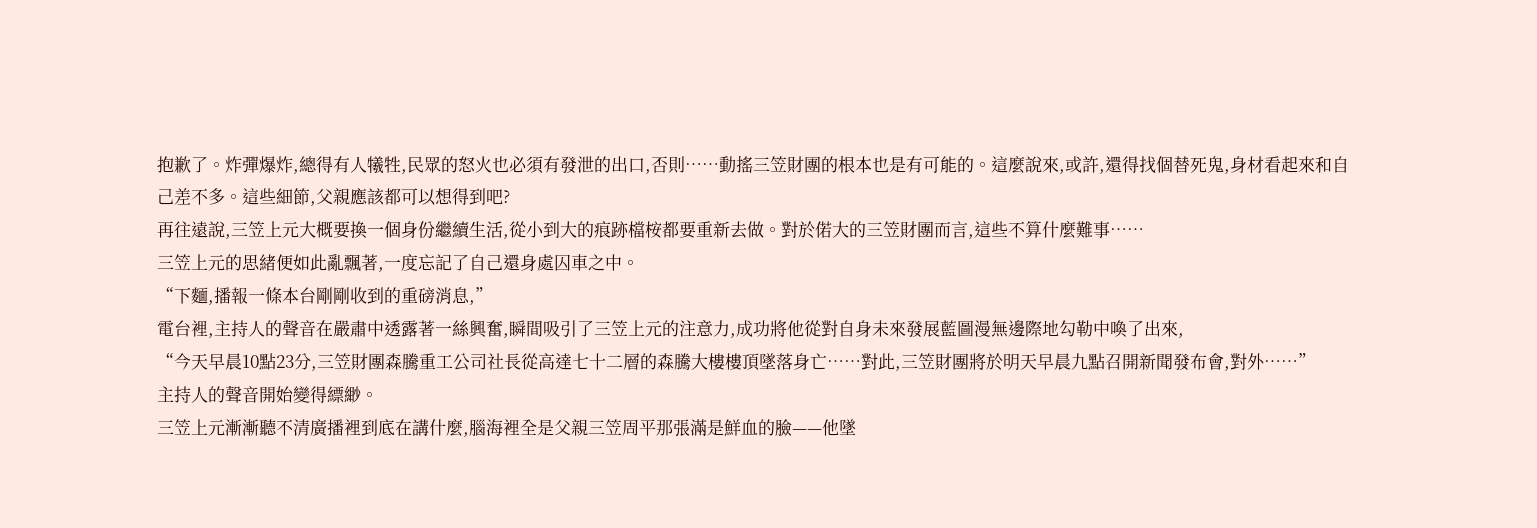抱歉了。炸彈爆炸,總得有人犧牲,民眾的怒火也必須有發泄的出口,否則……動搖三笠財團的根本也是有可能的。這麼說來,或許,還得找個替死鬼,身材看起來和自己差不多。這些細節,父親應該都可以想得到吧?
再往遠說,三笠上元大概要換一個身份繼續生活,從小到大的痕跡檔桉都要重新去做。對於偌大的三笠財團而言,這些不算什麼難事……
三笠上元的思緒便如此亂飄著,一度忘記了自己還身處囚車之中。
“下麵,播報一條本台剛剛收到的重磅消息,”
電台裡,主持人的聲音在嚴肅中透露著一絲興奮,瞬間吸引了三笠上元的注意力,成功將他從對自身未來發展藍圖漫無邊際地勾勒中喚了出來,
“今天早晨10點23分,三笠財團森騰重工公司社長從高達七十二層的森騰大樓樓頂墜落身亡……對此,三笠財團將於明天早晨九點召開新聞發布會,對外……”
主持人的聲音開始變得縹緲。
三笠上元漸漸聽不清廣播裡到底在講什麼,腦海裡全是父親三笠周平那張滿是鮮血的臉——他墜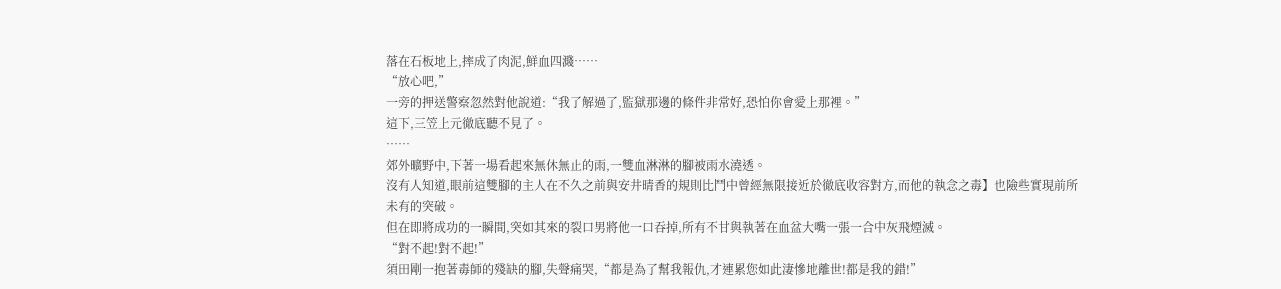落在石板地上,摔成了肉泥,鮮血四濺……
“放心吧,”
一旁的押送警察忽然對他說道:“我了解過了,監獄那邊的條件非常好,恐怕你會愛上那裡。”
這下,三笠上元徹底聽不見了。
……
郊外曠野中,下著一場看起來無休無止的雨,一雙血淋淋的腳被雨水澆透。
沒有人知道,眼前這雙腳的主人在不久之前與安井晴香的規則比鬥中曾經無限接近於徹底收容對方,而他的執念之毒】也險些實現前所未有的突破。
但在即將成功的一瞬間,突如其來的裂口男將他一口吞掉,所有不甘與執著在血盆大嘴一張一合中灰飛煙滅。
“對不起!對不起!”
須田剛一抱著毒師的殘缺的腳,失聲痛哭,“都是為了幫我報仇,才連累您如此淒慘地離世!都是我的錯!”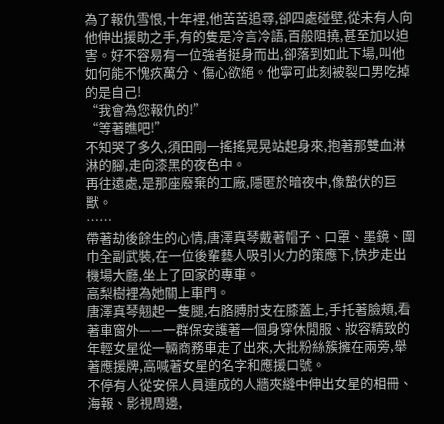為了報仇雪恨,十年裡,他苦苦追尋,卻四處碰壁,從未有人向他伸出援助之手,有的隻是冷言冷語,百般阻撓,甚至加以迫害。好不容易有一位強者挺身而出,卻落到如此下場,叫他如何能不愧疚萬分、傷心欲絕。他寧可此刻被裂口男吃掉的是自己!
“我會為您報仇的!”
“等著瞧吧!”
不知哭了多久,須田剛一搖搖晃晃站起身來,抱著那雙血淋淋的腳,走向漆黑的夜色中。
再往遠處,是那座廢棄的工廠,隱匿於暗夜中,像蟄伏的巨獸。
……
帶著劫後餘生的心情,唐澤真琴戴著帽子、口罩、墨鏡、圍巾全副武裝,在一位後輩藝人吸引火力的策應下,快步走出機場大廳,坐上了回家的專車。
高梨樹裡為她關上車門。
唐澤真琴翹起一隻腿,右胳膊肘支在膝蓋上,手托著臉頰,看著車窗外——一群保安護著一個身穿休閒服、妝容精致的年輕女星從一輛商務車走了出來,大批粉絲簇擁在兩旁,舉著應援牌,高喊著女星的名字和應援口號。
不停有人從安保人員連成的人牆夾縫中伸出女星的相冊、海報、影視周邊,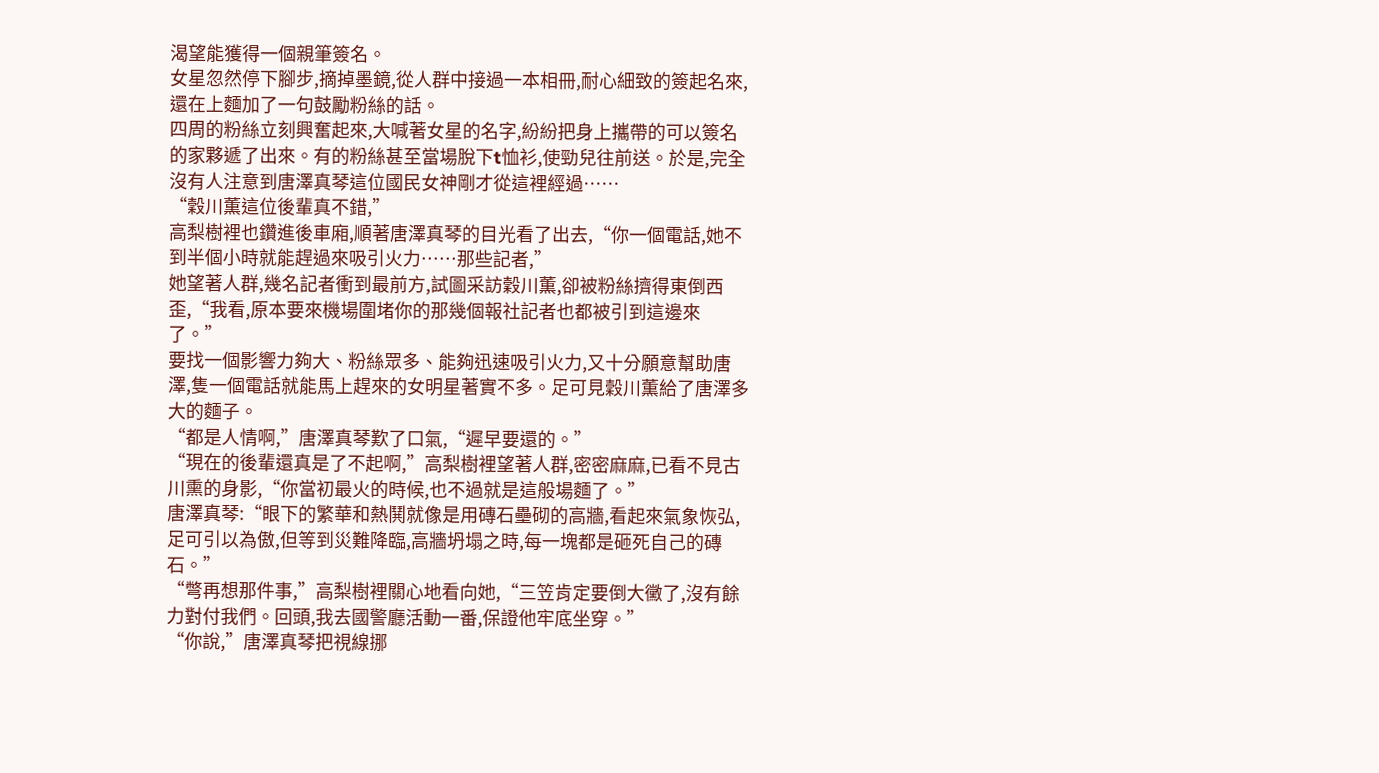渴望能獲得一個親筆簽名。
女星忽然停下腳步,摘掉墨鏡,從人群中接過一本相冊,耐心細致的簽起名來,還在上麵加了一句鼓勵粉絲的話。
四周的粉絲立刻興奮起來,大喊著女星的名字,紛紛把身上攜帶的可以簽名的家夥遞了出來。有的粉絲甚至當場脫下t恤衫,使勁兒往前送。於是,完全沒有人注意到唐澤真琴這位國民女神剛才從這裡經過……
“穀川薫這位後輩真不錯,”
高梨樹裡也鑽進後車廂,順著唐澤真琴的目光看了出去,“你一個電話,她不到半個小時就能趕過來吸引火力……那些記者,”
她望著人群,幾名記者衝到最前方,試圖采訪穀川薫,卻被粉絲擠得東倒西歪,“我看,原本要來機場圍堵你的那幾個報社記者也都被引到這邊來了。”
要找一個影響力夠大、粉絲眾多、能夠迅速吸引火力,又十分願意幫助唐澤,隻一個電話就能馬上趕來的女明星著實不多。足可見穀川薫給了唐澤多大的麵子。
“都是人情啊,”唐澤真琴歎了口氣,“遲早要還的。”
“現在的後輩還真是了不起啊,”高梨樹裡望著人群,密密麻麻,已看不見古川熏的身影,“你當初最火的時候,也不過就是這般場麵了。”
唐澤真琴:“眼下的繁華和熱鬨就像是用磚石壘砌的高牆,看起來氣象恢弘,足可引以為傲,但等到災難降臨,高牆坍塌之時,每一塊都是砸死自己的磚石。”
“彆再想那件事,”高梨樹裡關心地看向她,“三笠肯定要倒大黴了,沒有餘力對付我們。回頭,我去國警廳活動一番,保證他牢底坐穿。”
“你說,”唐澤真琴把視線挪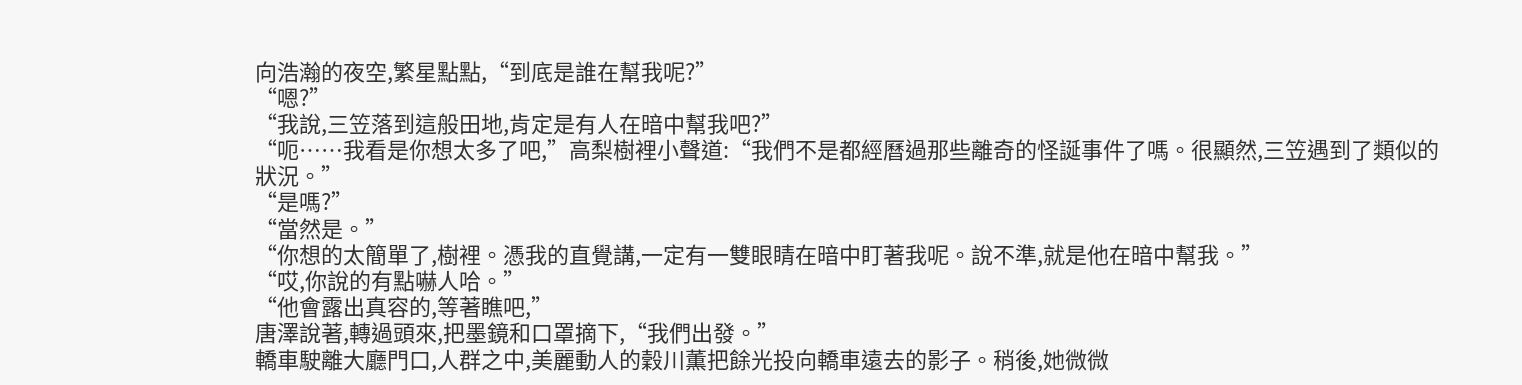向浩瀚的夜空,繁星點點,“到底是誰在幫我呢?”
“嗯?”
“我說,三笠落到這般田地,肯定是有人在暗中幫我吧?”
“呃……我看是你想太多了吧,”高梨樹裡小聲道:“我們不是都經曆過那些離奇的怪誕事件了嗎。很顯然,三笠遇到了類似的狀況。”
“是嗎?”
“當然是。”
“你想的太簡單了,樹裡。憑我的直覺講,一定有一雙眼睛在暗中盯著我呢。說不準,就是他在暗中幫我。”
“哎,你說的有點嚇人哈。”
“他會露出真容的,等著瞧吧,”
唐澤說著,轉過頭來,把墨鏡和口罩摘下,“我們出發。”
轎車駛離大廳門口,人群之中,美麗動人的穀川薫把餘光投向轎車遠去的影子。稍後,她微微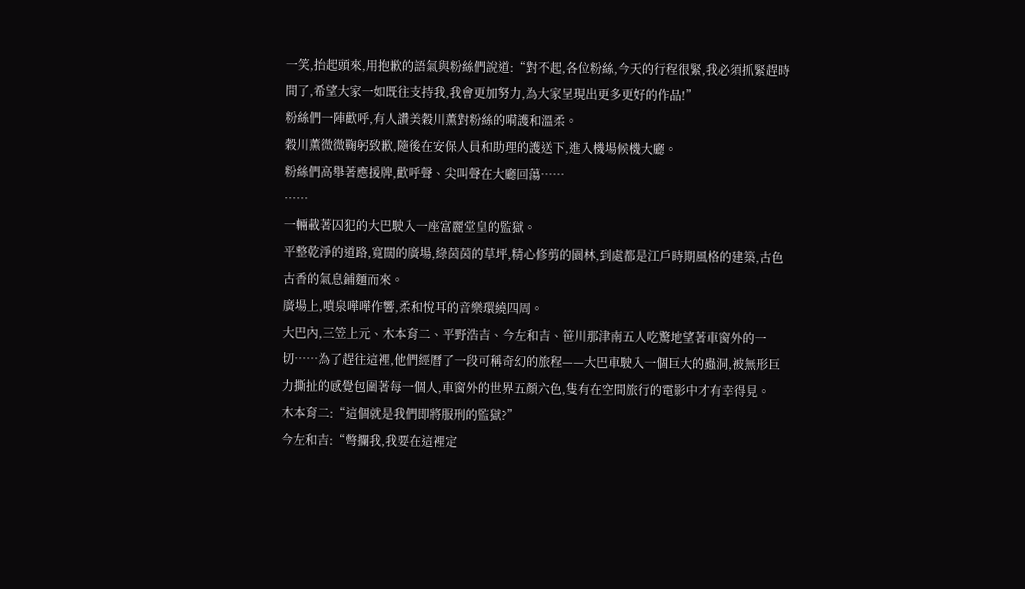一笑,抬起頭來,用抱歉的語氣與粉絲們說道:“對不起,各位粉絲,今天的行程很緊,我必須抓緊趕時間了,希望大家一如既往支持我,我會更加努力,為大家呈現出更多更好的作品!”
粉絲們一陣歡呼,有人讚美穀川薫對粉絲的嗬護和溫柔。
穀川薫微微鞠躬致歉,隨後在安保人員和助理的護送下,進入機場候機大廳。
粉絲們高舉著應援牌,歡呼聲、尖叫聲在大廳回蕩……
……
一輛載著囚犯的大巴駛入一座富麗堂皇的監獄。
平整乾淨的道路,寬闊的廣場,綠茵茵的草坪,精心修剪的園林,到處都是江戶時期風格的建築,古色古香的氣息鋪麵而來。
廣場上,噴泉嘩嘩作響,柔和悅耳的音樂環繞四周。
大巴內,三笠上元、木本育二、平野浩吉、今左和吉、笹川那津南五人吃驚地望著車窗外的一切……為了趕往這裡,他們經曆了一段可稱奇幻的旅程——大巴車駛入一個巨大的蟲洞,被無形巨力撕扯的感覺包圍著每一個人,車窗外的世界五顏六色,隻有在空間旅行的電影中才有幸得見。
木本育二:“這個就是我們即將服刑的監獄?”
今左和吉:“彆攔我,我要在這裡定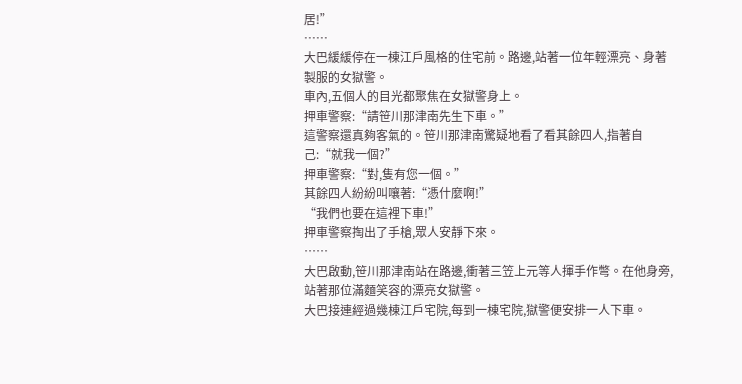居!”
……
大巴緩緩停在一棟江戶風格的住宅前。路邊,站著一位年輕漂亮、身著製服的女獄警。
車內,五個人的目光都聚焦在女獄警身上。
押車警察:“請笹川那津南先生下車。”
這警察還真夠客氣的。笹川那津南驚疑地看了看其餘四人,指著自己:“就我一個?”
押車警察:“對,隻有您一個。”
其餘四人紛紛叫嚷著:“憑什麼啊!”
“我們也要在這裡下車!”
押車警察掏出了手槍,眾人安靜下來。
……
大巴啟動,笹川那津南站在路邊,衝著三笠上元等人揮手作彆。在他身旁,站著那位滿麵笑容的漂亮女獄警。
大巴接連經過幾棟江戶宅院,每到一棟宅院,獄警便安排一人下車。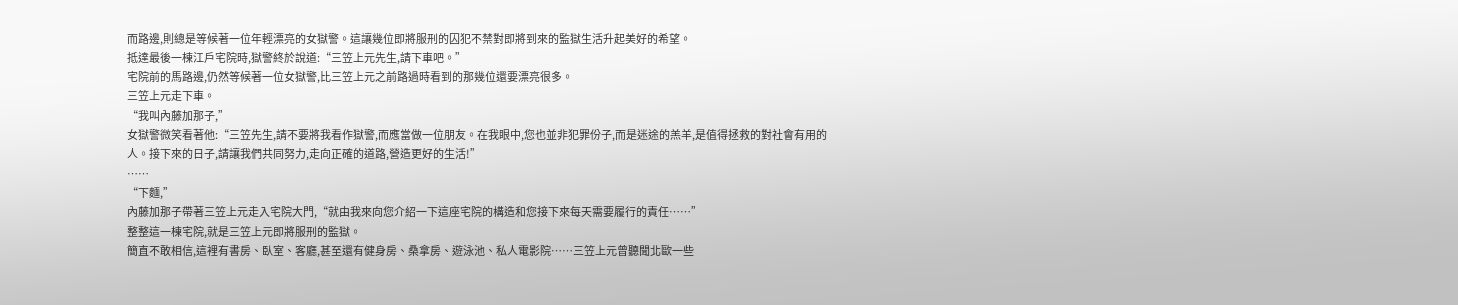而路邊,則總是等候著一位年輕漂亮的女獄警。這讓幾位即將服刑的囚犯不禁對即將到來的監獄生活升起美好的希望。
抵達最後一棟江戶宅院時,獄警終於說道:“三笠上元先生,請下車吧。”
宅院前的馬路邊,仍然等候著一位女獄警,比三笠上元之前路過時看到的那幾位還要漂亮很多。
三笠上元走下車。
“我叫內藤加那子,”
女獄警微笑看著他:“三笠先生,請不要將我看作獄警,而應當做一位朋友。在我眼中,您也並非犯罪份子,而是迷途的羔羊,是值得拯救的對社會有用的人。接下來的日子,請讓我們共同努力,走向正確的道路,營造更好的生活!”
……
“下麵,”
內藤加那子帶著三笠上元走入宅院大門,“就由我來向您介紹一下這座宅院的構造和您接下來每天需要履行的責任……”
整整這一棟宅院,就是三笠上元即將服刑的監獄。
簡直不敢相信,這裡有書房、臥室、客廳,甚至還有健身房、桑拿房、遊泳池、私人電影院……三笠上元曾聽聞北歐一些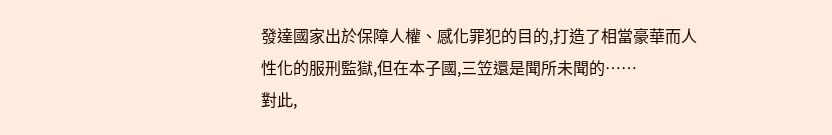發達國家出於保障人權、感化罪犯的目的,打造了相當豪華而人性化的服刑監獄,但在本子國,三笠還是聞所未聞的……
對此,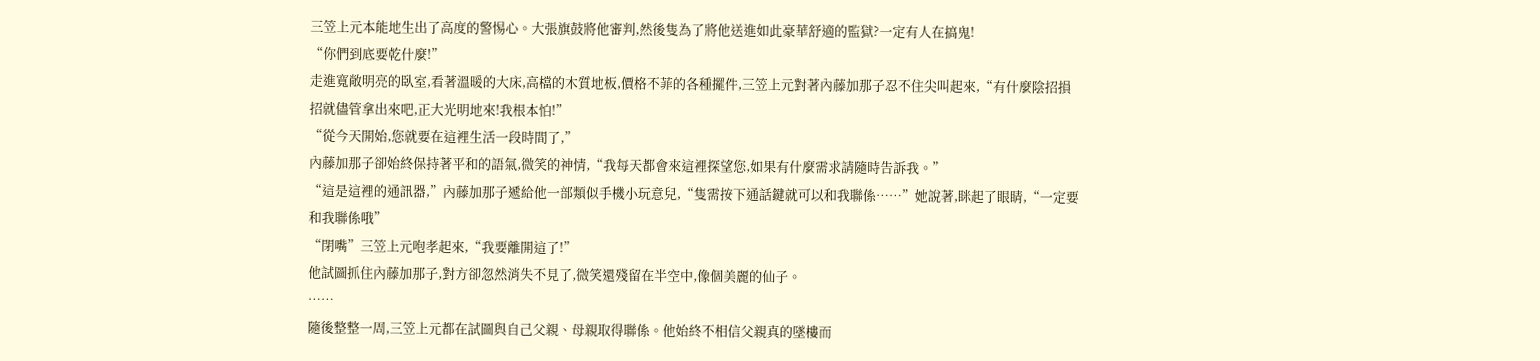三笠上元本能地生出了高度的警惕心。大張旗鼓將他審判,然後隻為了將他送進如此豪華舒適的監獄?一定有人在搞鬼!
“你們到底要乾什麼!”
走進寬敞明亮的臥室,看著溫暖的大床,高檔的木質地板,價格不菲的各種擺件,三笠上元對著內藤加那子忍不住尖叫起來,“有什麼陰招損招就儘管拿出來吧,正大光明地來!我根本怕!”
“從今天開始,您就要在這裡生活一段時間了,”
內藤加那子卻始終保持著平和的語氣,微笑的神情,“我每天都會來這裡探望您,如果有什麼需求請隨時告訴我。”
“這是這裡的通訊器,”內藤加那子遞給他一部類似手機小玩意兒,“隻需按下通話鍵就可以和我聯係……”她說著,眯起了眼睛,“一定要和我聯係哦”
“閉嘴”三笠上元咆孝起來,“我要離開這了!”
他試圖抓住內藤加那子,對方卻忽然消失不見了,微笑還殘留在半空中,像個美麗的仙子。
……
隨後整整一周,三笠上元都在試圖與自己父親、母親取得聯係。他始終不相信父親真的墜樓而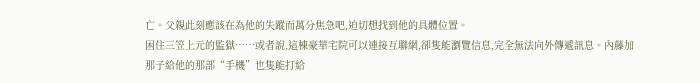亡。父親此刻應該在為他的失蹤而萬分焦急吧,迫切想找到他的具體位置。
困住三笠上元的監獄……或者說,這棟豪華宅院可以連接互聯網,卻隻能瀏覽信息,完全無法向外傳遞訊息。內藤加那子給他的那部“手機”也隻能打給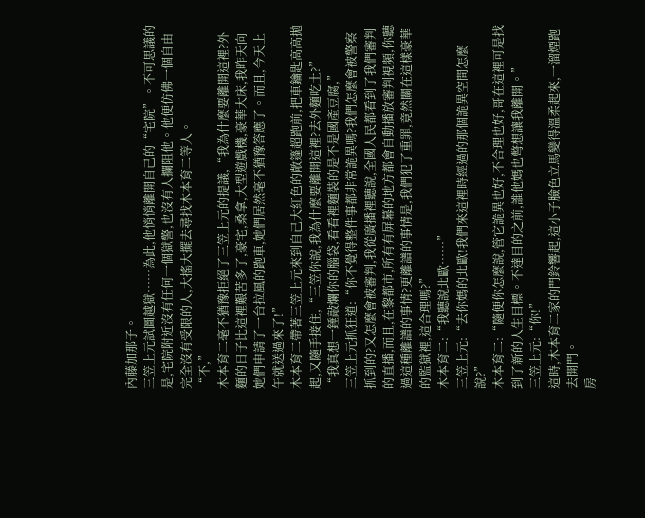內藤加那子。
三笠上元試圖越獄……為此,他悄悄離開自己的“宅院”。不可思議的是,宅院附近沒有任何一個獄警,也沒有人攔阻他。他便仿佛一個自由完全沒有受限的人,大搖大擺去尋找木本育二等人。
“不,”
木本育二毫不猶豫拒絕了三笠上元的提議,“我為什麼要離開這裡?外麵的日子比這裡艱苦多了,豪宅,桑拿,大型遊戲機,豪華大床,我昨天向她們申請了一台拉風的跑車,她們居然毫不猶豫答應了。而且,今天上午就送過來了!”
木本育二帶著三笠上元來到自己大紅色的敞篷超跑前,把車鑰匙高高拋起,又隨手接住,“三笠你說,我為什麼要離開這裡?去外麵吃土?”
“我真想一錘敲爛你的腦袋,看看裡麵裝的是不是國產豆腐,”
三笠上元抓狂道:“你不覺得整件事都非常詭異嗎?我們怎麼會被警察抓到的?又怎麼會被審判,我從廣播裡聽說,全國人民都看到了我們審判的直播,而且,在黎都市,所有有屏幕的地方都會自動播放審判視頻,你聽過這種離譜的事情?更離譜的事情是,我們犯了重罪,竟然關在這樣豪華的監獄裡,這合理嗎?”
木本育二:“我聽說北歐……”
三笠上元:“去你媽的北歐!我們來這裡時經過的那個詭異空間怎麼說?”
木本育二:“隨便你怎麼說,管它詭異也好,不合理也好,哥在這裡可是找到了新的人生目標。不達目的之前,誰他媽也彆想讓我離開。”
三笠上元:“你!”
這時,木本育二家的門鈴響起,這小子臉色立馬變得溫柔起來,一溜煙跑去開門。
房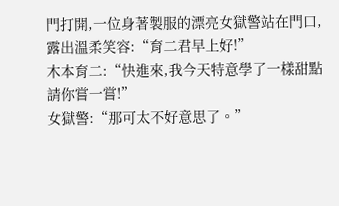門打開,一位身著製服的漂亮女獄警站在門口,露出溫柔笑容:“育二君早上好!”
木本育二:“快進來,我今天特意學了一樣甜點請你嘗一嘗!”
女獄警:“那可太不好意思了。”